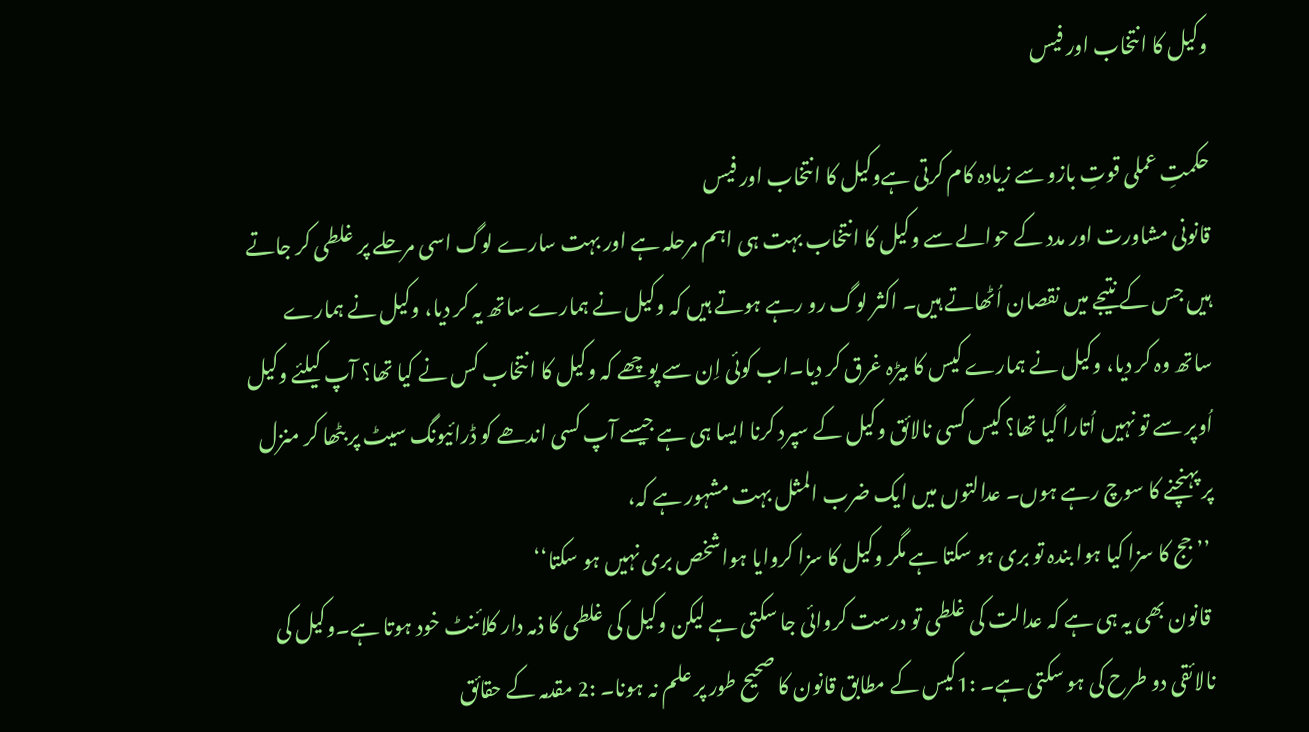وکیل کا انتخاب اور فیس

حکمتِ عملی قوتِ بازو سے زیادہ کام کرتی ہےوکیل کا انتخاب اور فیس
قانونی مشاورت اور مدد کے حوالے سے وکیل کا انتخاب بہت ہی اہم مرحلہ ہے اور بہت سارے لوگ اسی مرحلے پر غلطی کر جاتے ہیں جس کے نتیجے میں نقصان اُٹھاتے ہیں۔ اکثر لوگ رو رہے ہوتے ہیں کہ وکیل نے ہمارے ساتھ یہ کر دیا، وکیل نے ہمارے ساتھ وہ کر دیا، وکیل نے ہمارے کیس کا بیڑہ غرق کر دیا۔اب کوئی اِن سے پوچھے کہ وکیل کا انتخاب کس نے کیا تھا؟ آپ کیلئے وکیل اُوپر سے تو نہیں اُتارا گیا تھا؟ کیس کسی نالائق وکیل کے سپرد کرنا ایسا ہی ہے جیسے آپ کسی اندھے کو ڈرائیونگ سیٹ پر بٹھا کر منزل پر پہنچنے کا سوچ رہے ہوں۔ عدالتوں میں ایک ضرب المثل بہت مشہور ہے کہ،
 ’’جج کا سزا کیا ہوا بندہ تو بری ہو سکتا ہے مگر وکیل کا سزا کروایا ہواشخص بری نہیں ہو سکتا‘‘
 قانون بھی یہ ہی ہے کہ عدالت کی غلطی تو درست کروائی جا سکتی ہے لیکن وکیل کی غلطی کا ذمہ دار کلائنٹ خود ہوتا ہے۔وکیل کی نالائقی دو طرح کی ہو سکتی ہے۔ :1کیس کے مطابق قانون کا صحیح طور پر علم نہ ہونا۔ :2 مقدمہ کے حقائق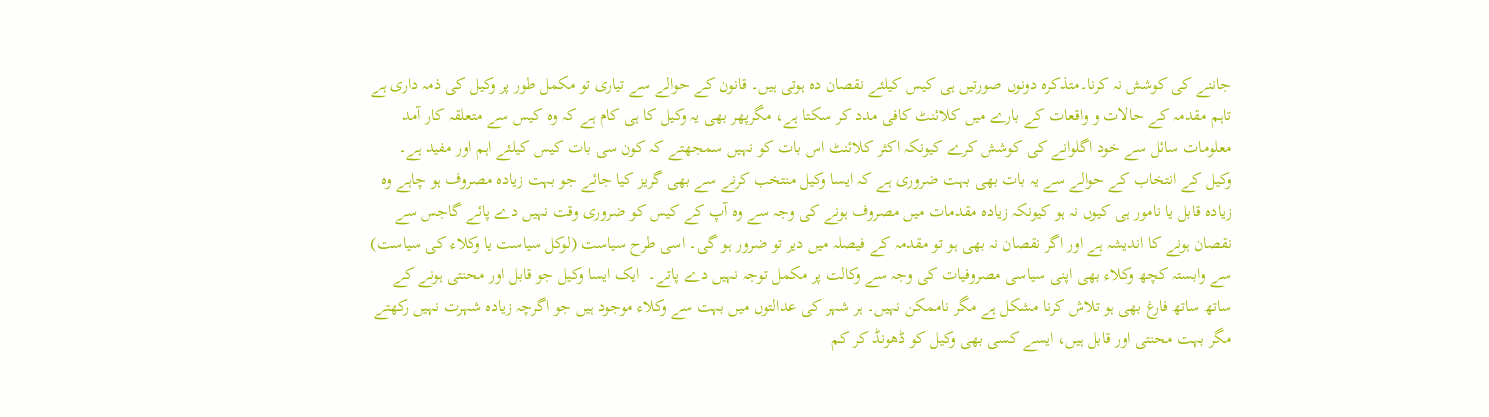جاننے کی کوشش نہ کرنا۔متذکرہ دونوں صورتیں ہی کیس کیلئے نقصان دہ ہوتی ہیں۔ قانون کے حوالے سے تیاری تو مکمل طور پر وکیل کی ذمہ داری ہے تاہم مقدمہ کے حالات و واقعات کے بارے میں کلائنٹ کافی مدد کر سکتا ہے، مگرپھر بھی یہ وکیل کا ہی کام ہے کہ وہ کیس سے متعلقہ کار آمد معلومات سائل سے خود اگلوانے کی کوشش کرے کیونکہ اکثر کلائنٹ اس بات کو نہیں سمجھتے کہ کون سی بات کیس کیلئے اہم اور مفید ہے۔ وکیل کے انتخاب کے حوالے سے یہ بات بھی بہت ضروری ہے کہ ایسا وکیل منتخب کرنے سے بھی گریز کیا جائے جو بہت زیادہ مصروف ہو چاہے وہ زیادہ قابل یا نامور ہی کیوں نہ ہو کیونکہ زیادہ مقدمات میں مصروف ہونے کی وجہ سے وہ آپ کے کیس کو ضروری وقت نہیں دے پائے گاجس سے نقصان ہونے کا اندیشہ ہے اور اگر نقصان نہ بھی ہو تو مقدمہ کے فیصلہ میں دیر تو ضرور ہو گی۔ اسی طرح سیاست (لوکل سیاست یا وکلاء کی سیاست) سے وابستہ کچھ وکلاء بھی اپنی سیاسی مصروفیات کی وجہ سے وکالت پر مکمل توجہ نہیں دے پاتے۔  ایک ایسا وکیل جو قابل اور محنتی ہونے کے ساتھ ساتھ فارغ بھی ہو تلاش کرنا مشکل ہے مگر ناممکن نہیں۔ ہر شہر کی عدالتوں میں بہت سے وکلاء موجود ہیں جو اگرچہ زیادہ شہرت نہیں رکھتے مگر بہت محنتی اور قابل ہیں، ایسے کسی بھی وکیل کو ڈھونڈ کر کم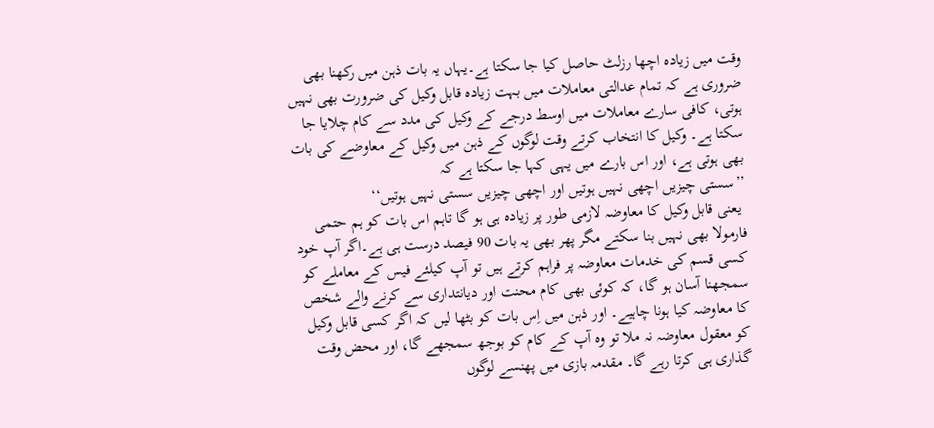وقت میں زیادہ اچھا رزلٹ حاصل کیا جا سکتا ہے۔یہاں یہ بات ذہن میں رکھنا بھی ضروری ہے کہ تمام عدالتی معاملات میں بہت زیادہ قابل وکیل کی ضرورت بھی نہیں ہوتی، کافی سارے معاملات میں اوسط درجے کے وکیل کی مدد سے کام چلایا جا سکتا ہے۔ وکیل کا انتخاب کرتے وقت لوگوں کے ذہن میں وکیل کے معاوضے کی بات بھی ہوتی ہے، اور اس بارے میں یہی کہا جا سکتا ہے کہ
’’سستی چیزیں اچھی نہیں ہوتیں اور اچھی چیزیں سستی نہیں ہوتیں‘‘
 یعنی قابل وکیل کا معاوضہ لازمی طور پر زیادہ ہی ہو گا تاہم اس بات کو ہم حتمی فارمولا بھی نہیں بنا سکتے مگر پھر بھی یہ بات 90 فیصد درست ہی ہے۔اگر آپ خود کسی قسم کی خدمات معاوضہ پر فراہم کرتے ہیں تو آپ کیلئے فیس کے معاملے کو سمجھنا آسان ہو گا، کہ کوئی بھی کام محنت اور دیانتداری سے کرنے والے شخص کا معاوضہ کیا ہونا چاہیے۔ اور ذہن میں اِس بات کو بٹھا لیں کہ اگر کسی قابل وکیل کو معقول معاوضہ نہ ملا تو وہ آپ کے کام کو بوجھ سمجھے گا، اور محض وقت گذاری ہی کرتا رہے گا۔ مقدمہ بازی میں پھنسے لوگوں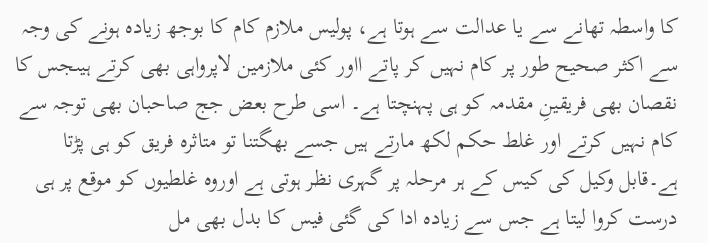کا واسطہ تھانے سے یا عدالت سے ہوتا ہے، پولیس ملازم کام کا بوجھ زیادہ ہونے کی وجہ سے اکثر صحیح طور پر کام نہیں کر پاتے ااور کئی ملازمین لاپرواہی بھی کرتے ہیںجس کا نقصان بھی فریقینِ مقدمہ کو ہی پہنچتا ہے۔ اسی طرح بعض جج صاحبان بھی توجہ سے کام نہیں کرتے اور غلط حکم لکھ مارتے ہیں جسے بھگتنا تو متاثرہ فریق کو ہی پڑتا ہے۔قابل وکیل کی کیس کے ہر مرحلہ پر گہری نظر ہوتی ہے اوروہ غلطیوں کو موقع پر ہی درست کروا لیتا ہے جس سے زیادہ ادا کی گئی فیس کا بدل بھی مل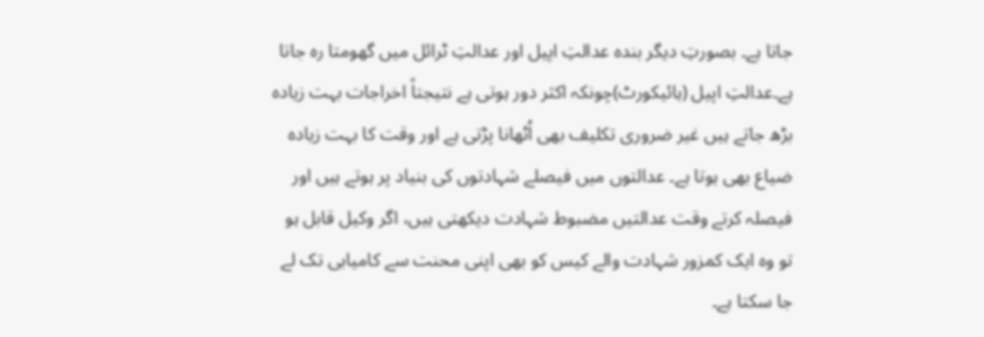جاتا ہے۔ بصورتِ دیگر بندہ عدالتِ اپیل اور عدالتِ ٹرائل میں گھومتا رہ جاتا ہے۔عدالتِ اپیل (ہائیکورٹ)چونکہ اکثر دور ہوتی ہے نتیجتاً اخراجات بہت زیادہ بڑھ جاتے ہیں غیر ضروری تکلیف بھی اُٹھانا پڑتی ہے اور وقت کا بہت زیادہ ضیاع بھی ہوتا ہے۔ عدالتوں میں فیصلے شہادتوں کی بنیاد پر ہوتے ہیں اور فیصلہ کرتے وقت عدالتیں مضبوط شہادت دیکھتی ہیں، اگر وکیل قابل ہو تو وہ ایک کمزور شہادت والے کیس کو بھی اپنی محنت سے کامیابی تک لے جا سکتا ہے۔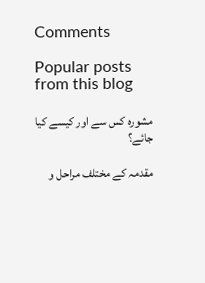Comments

Popular posts from this blog

مشورہ کس سے اور کیسے کیا جائے؟

مقدمہ کے مختلف مراحل و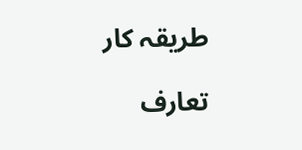طریقہ کار

تعارف